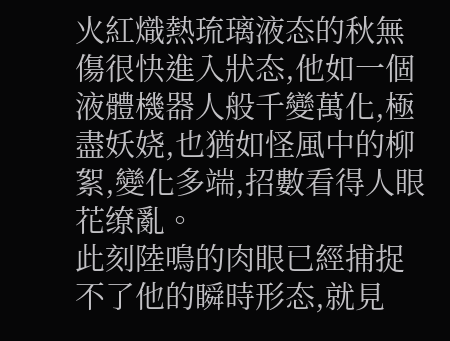火紅熾熱琉璃液态的秋無傷很快進入狀态,他如一個液體機器人般千變萬化,極盡妖娆,也猶如怪風中的柳絮,變化多端,招數看得人眼花缭亂。
此刻陸鳴的肉眼已經捕捉不了他的瞬時形态,就見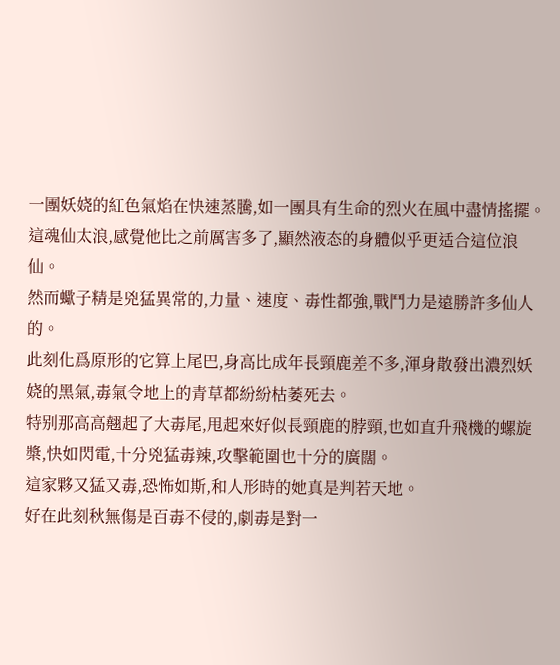一團妖娆的紅色氣焰在快速蒸騰,如一團具有生命的烈火在風中盡情搖擺。
這魂仙太浪,感覺他比之前厲害多了,顯然液态的身體似乎更适合這位浪仙。
然而蠍子精是兇猛異常的,力量、速度、毒性都強,戰鬥力是遠勝許多仙人的。
此刻化爲原形的它算上尾巴,身高比成年長頸鹿差不多,渾身散發出濃烈妖娆的黑氣,毒氣令地上的青草都紛紛枯萎死去。
特别那高高翹起了大毒尾,甩起來好似長頸鹿的脖頸,也如直升飛機的螺旋槳,快如閃電,十分兇猛毒辣,攻擊範圍也十分的廣闊。
這家夥又猛又毒,恐怖如斯,和人形時的她真是判若天地。
好在此刻秋無傷是百毒不侵的,劇毒是對一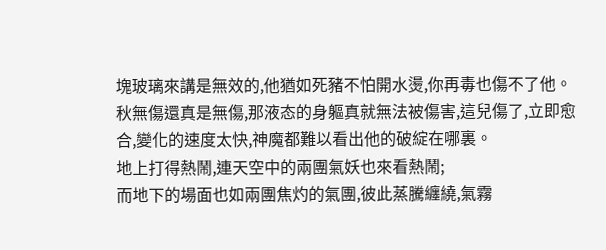塊玻璃來講是無效的,他猶如死豬不怕開水燙,你再毒也傷不了他。
秋無傷還真是無傷,那液态的身軀真就無法被傷害,這兒傷了,立即愈合,變化的速度太快,神魔都難以看出他的破綻在哪裏。
地上打得熱鬧,連天空中的兩團氣妖也來看熱鬧;
而地下的場面也如兩團焦灼的氣團,彼此蒸騰纏繞,氣霧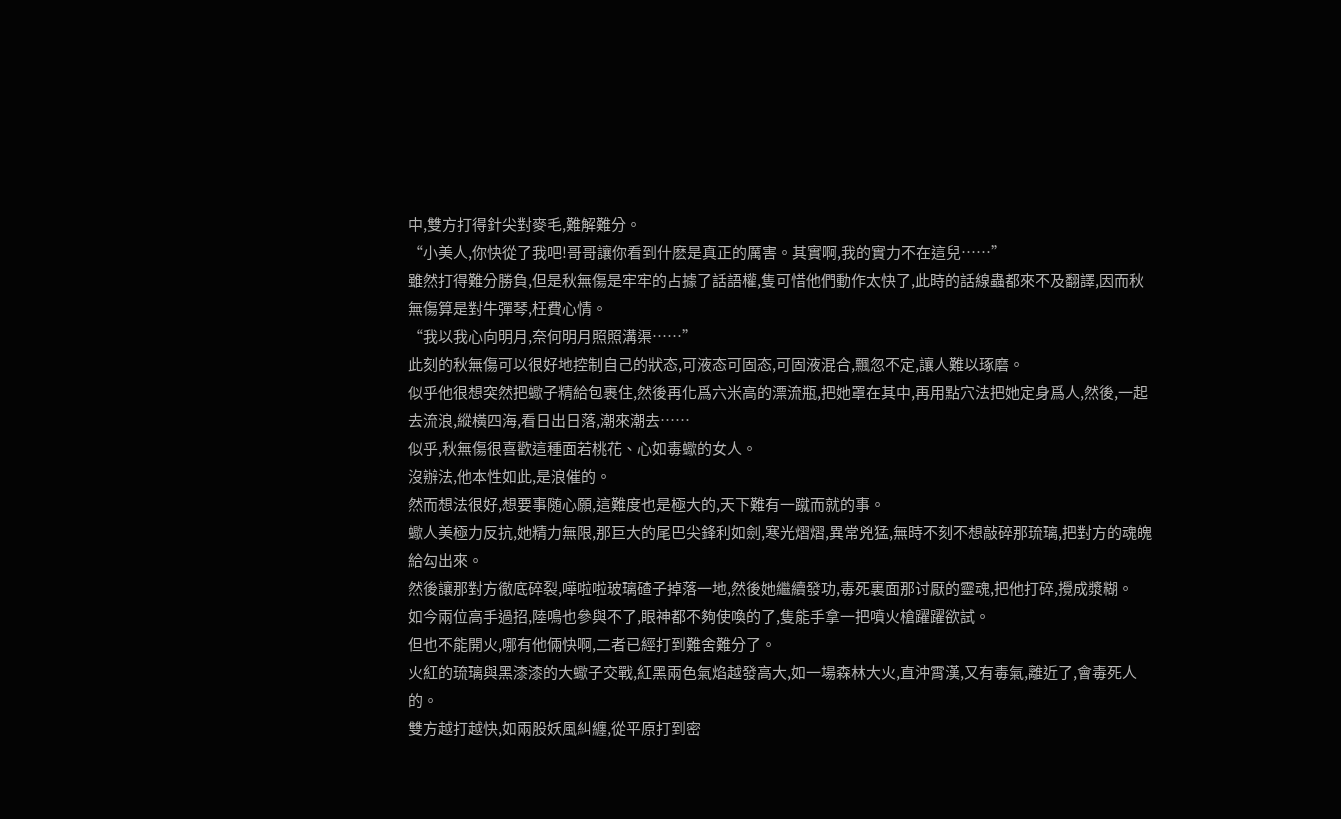中,雙方打得針尖對麥毛,難解難分。
“小美人,你快從了我吧!哥哥讓你看到什麽是真正的厲害。其實啊,我的實力不在這兒……”
雖然打得難分勝負,但是秋無傷是牢牢的占據了話語權,隻可惜他們動作太快了,此時的話線蟲都來不及翻譯,因而秋無傷算是對牛彈琴,枉費心情。
“我以我心向明月,奈何明月照照溝渠……”
此刻的秋無傷可以很好地控制自己的狀态,可液态可固态,可固液混合,飄忽不定,讓人難以琢磨。
似乎他很想突然把蠍子精給包裹住,然後再化爲六米高的漂流瓶,把她罩在其中,再用點穴法把她定身爲人,然後,一起去流浪,縱橫四海,看日出日落,潮來潮去……
似乎,秋無傷很喜歡這種面若桃花、心如毒蠍的女人。
沒辦法,他本性如此,是浪催的。
然而想法很好,想要事随心願,這難度也是極大的,天下難有一蹴而就的事。
蠍人美極力反抗,她精力無限,那巨大的尾巴尖鋒利如劍,寒光熠熠,異常兇猛,無時不刻不想敲碎那琉璃,把對方的魂魄給勾出來。
然後讓那對方徹底碎裂,嘩啦啦玻璃碴子掉落一地,然後她繼續發功,毒死裏面那讨厭的靈魂,把他打碎,攪成漿糊。
如今兩位高手過招,陸鳴也參與不了,眼神都不夠使喚的了,隻能手拿一把噴火槍躍躍欲試。
但也不能開火,哪有他倆快啊,二者已經打到難舍難分了。
火紅的琉璃與黑漆漆的大蠍子交戰,紅黑兩色氣焰越發高大,如一場森林大火,直沖霄漢,又有毒氣,離近了,會毒死人的。
雙方越打越快,如兩股妖風糾纏,從平原打到密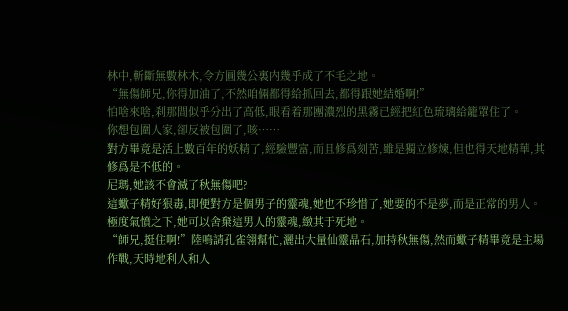林中,斬斷無數林木,令方圓幾公裏内幾乎成了不毛之地。
“無傷師兄,你得加油了,不然咱倆都得給抓回去,都得跟她結婚啊!”
怕啥來啥,刹那間似乎分出了高低,眼看着那團濃烈的黑霧已經把紅色琉璃給籠罩住了。
你想包圍人家,卻反被包圍了,咳……
對方畢竟是活上數百年的妖精了,經驗豐富,而且修爲刻苦,雖是獨立修煉,但也得天地精華,其修爲是不低的。
尼瑪,她該不會滅了秋無傷吧?
這蠍子精好狠毒,即便對方是個男子的靈魂,她也不珍惜了,她要的不是夢,而是正常的男人。
極度氣憤之下,她可以舍棄這男人的靈魂,緻其于死地。
“師兄,挺住啊!”陸鳴請孔雀翎幫忙,灑出大量仙靈晶石,加持秋無傷,然而蠍子精畢竟是主場作戰,天時地利人和人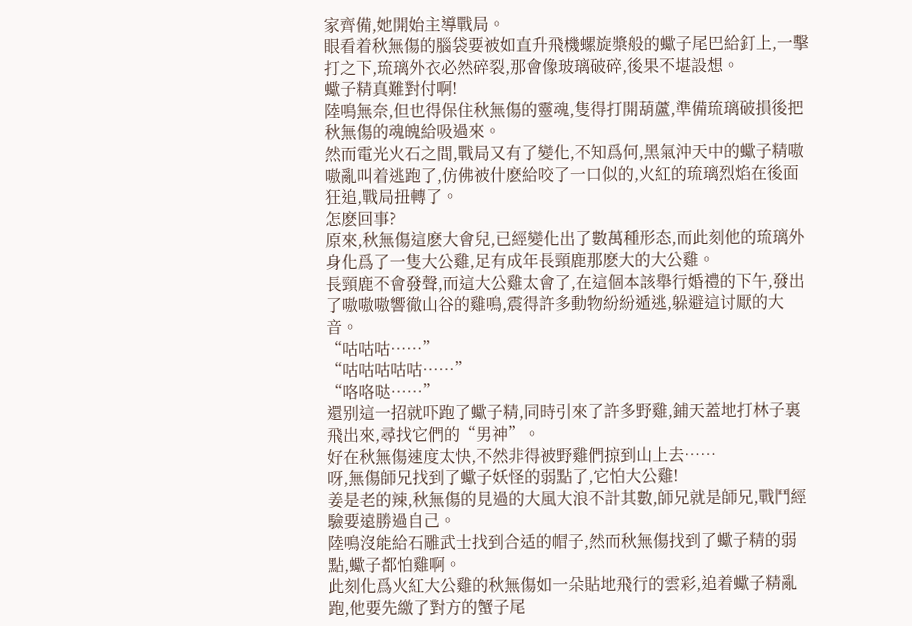家齊備,她開始主導戰局。
眼看着秋無傷的腦袋要被如直升飛機螺旋槳般的蠍子尾巴給釘上,一擊打之下,琉璃外衣必然碎裂,那會像玻璃破碎,後果不堪設想。
蠍子精真難對付啊!
陸鳴無奈,但也得保住秋無傷的靈魂,隻得打開葫蘆,準備琉璃破損後把秋無傷的魂魄給吸過來。
然而電光火石之間,戰局又有了變化,不知爲何,黑氣沖天中的蠍子精嗷嗷亂叫着逃跑了,仿佛被什麽給咬了一口似的,火紅的琉璃烈焰在後面狂追,戰局扭轉了。
怎麽回事?
原來,秋無傷這麽大會兒,已經變化出了數萬種形态,而此刻他的琉璃外身化爲了一隻大公雞,足有成年長頸鹿那麽大的大公雞。
長頸鹿不會發聲,而這大公雞太會了,在這個本該舉行婚禮的下午,發出了嗷嗷嗷響徹山谷的雞鳴,震得許多動物紛紛遁逃,躲避這讨厭的大音。
“咕咕咕……”
“咕咕咕咕咕……”
“咯咯哒……”
還别這一招就吓跑了蠍子精,同時引來了許多野雞,鋪天蓋地打林子裏飛出來,尋找它們的“男神”。
好在秋無傷速度太快,不然非得被野雞們掠到山上去……
呀,無傷師兄找到了蠍子妖怪的弱點了,它怕大公雞!
姜是老的辣,秋無傷的見過的大風大浪不計其數,師兄就是師兄,戰鬥經驗要遠勝過自己。
陸鳴沒能給石雕武士找到合适的帽子,然而秋無傷找到了蠍子精的弱點,蠍子都怕雞啊。
此刻化爲火紅大公雞的秋無傷如一朵貼地飛行的雲彩,追着蠍子精亂跑,他要先繳了對方的蟹子尾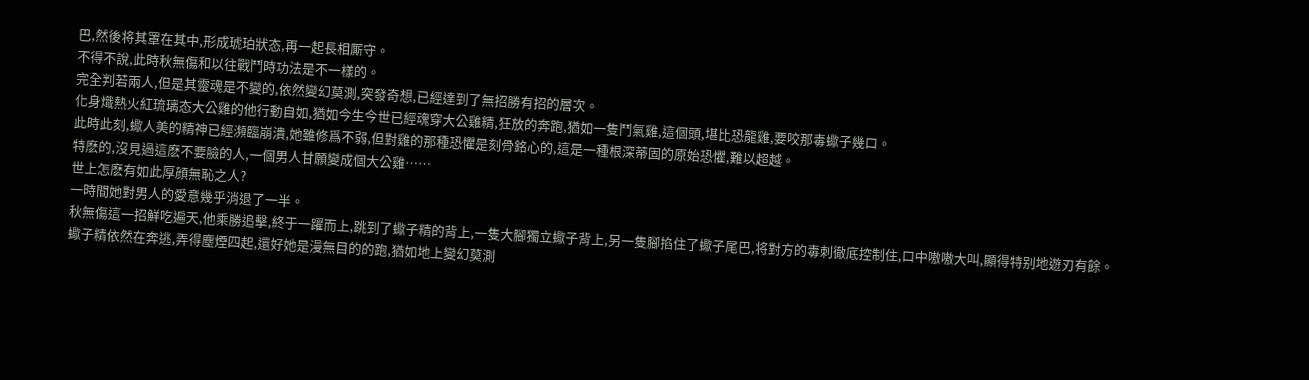巴,然後将其罩在其中,形成琥珀狀态,再一起長相厮守。
不得不說,此時秋無傷和以往戰鬥時功法是不一樣的。
完全判若兩人,但是其靈魂是不變的,依然變幻莫測,突發奇想,已經達到了無招勝有招的層次。
化身熾熱火紅琉璃态大公雞的他行動自如,猶如今生今世已經魂穿大公雞精,狂放的奔跑,猶如一隻鬥氣雞,這個頭,堪比恐龍雞,要咬那毒蠍子幾口。
此時此刻,蠍人美的精神已經瀕臨崩潰,她雖修爲不弱,但對雞的那種恐懼是刻骨銘心的,這是一種根深蒂固的原始恐懼,難以超越。
特麽的,沒見過這麽不要臉的人,一個男人甘願變成個大公雞……
世上怎麽有如此厚顔無恥之人?
一時間她對男人的愛意幾乎消退了一半。
秋無傷這一招鮮吃遍天,他乘勝追擊,終于一躍而上,跳到了蠍子精的背上,一隻大腳獨立蠍子背上,另一隻腳掐住了蠍子尾巴,将對方的毒刺徹底控制住,口中嗷嗷大叫,顯得特别地遊刃有餘。
蠍子精依然在奔逃,弄得塵煙四起,還好她是漫無目的的跑,猶如地上變幻莫測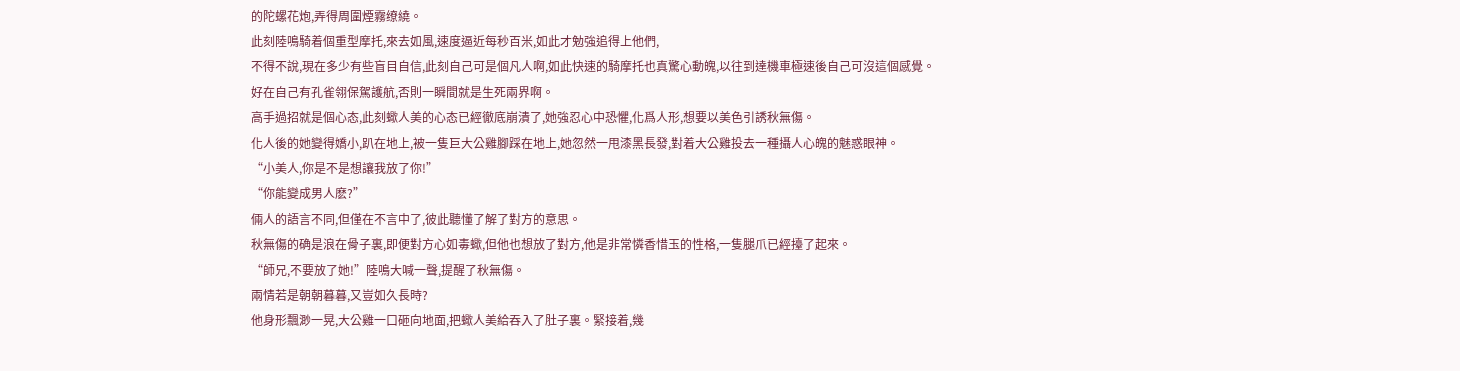的陀螺花炮,弄得周圍煙霧缭繞。
此刻陸鳴騎着個重型摩托,來去如風,速度逼近每秒百米,如此才勉強追得上他們,
不得不說,現在多少有些盲目自信,此刻自己可是個凡人啊,如此快速的騎摩托也真驚心動魄,以往到達機車極速後自己可沒這個感覺。
好在自己有孔雀翎保駕護航,否則一瞬間就是生死兩界啊。
高手過招就是個心态,此刻蠍人美的心态已經徹底崩潰了,她強忍心中恐懼,化爲人形,想要以美色引誘秋無傷。
化人後的她變得嬌小,趴在地上,被一隻巨大公雞腳踩在地上,她忽然一甩漆黑長發,對着大公雞投去一種攝人心魄的魅惑眼神。
“小美人,你是不是想讓我放了你!”
“你能變成男人麽?”
倆人的語言不同,但僅在不言中了,彼此聽懂了解了對方的意思。
秋無傷的确是浪在骨子裏,即便對方心如毒蠍,但他也想放了對方,他是非常憐香惜玉的性格,一隻腿爪已經擡了起來。
“師兄,不要放了她!”陸鳴大喊一聲,提醒了秋無傷。
兩情若是朝朝暮暮,又豈如久長時?
他身形飄渺一晃,大公雞一口砸向地面,把蠍人美給吞入了肚子裏。緊接着,幾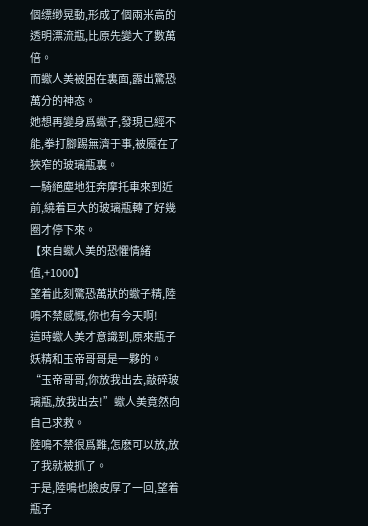個缥缈晃動,形成了個兩米高的透明漂流瓶,比原先變大了數萬倍。
而蠍人美被困在裏面,露出驚恐萬分的神态。
她想再變身爲蠍子,發現已經不能,拳打腳踢無濟于事,被魇在了狹窄的玻璃瓶裏。
一騎絕塵地狂奔摩托車來到近前,繞着巨大的玻璃瓶轉了好幾圈才停下來。
【來自蠍人美的恐懼情緒值,+1000】
望着此刻驚恐萬狀的蠍子精,陸鳴不禁感慨,你也有今天啊!
這時蠍人美才意識到,原來瓶子妖精和玉帝哥哥是一夥的。
“玉帝哥哥,你放我出去,敲碎玻璃瓶,放我出去!”蠍人美竟然向自己求救。
陸鳴不禁很爲難,怎麽可以放,放了我就被抓了。
于是,陸鳴也臉皮厚了一回,望着瓶子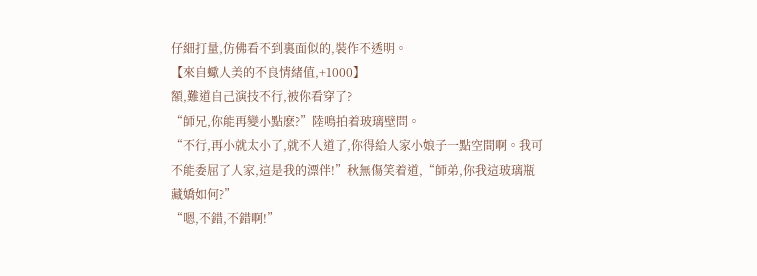仔細打量,仿佛看不到裏面似的,裝作不透明。
【來自蠍人美的不良情緒值,+1000】
額,難道自己演技不行,被你看穿了?
“師兄,你能再變小點麽?”陸鳴拍着玻璃壁問。
“不行,再小就太小了,就不人道了,你得給人家小娘子一點空間啊。我可不能委屈了人家,這是我的漂伴!”秋無傷笑着道,“師弟,你我這玻璃瓶藏嬌如何?”
“嗯,不錯,不錯啊!”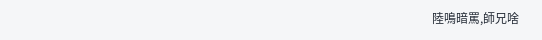陸鳴暗罵,師兄啥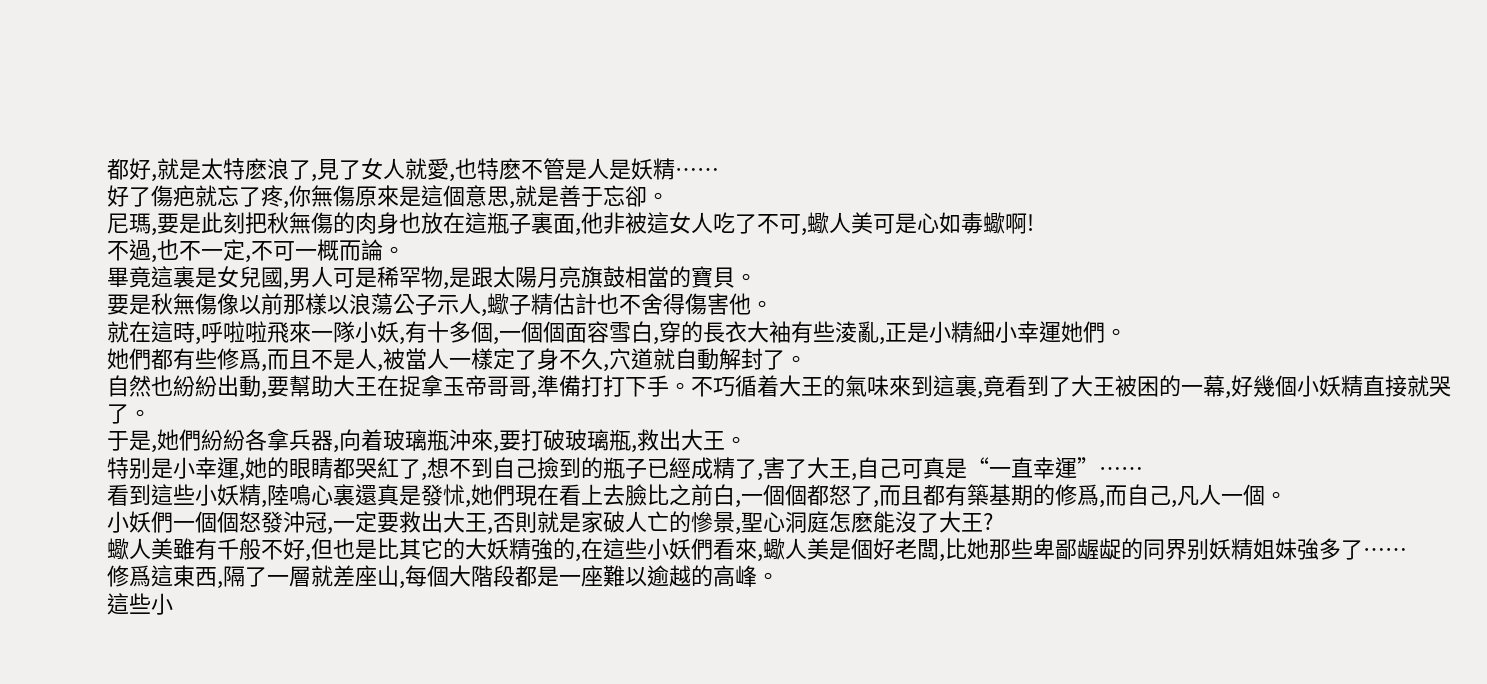都好,就是太特麽浪了,見了女人就愛,也特麽不管是人是妖精……
好了傷疤就忘了疼,你無傷原來是這個意思,就是善于忘卻。
尼瑪,要是此刻把秋無傷的肉身也放在這瓶子裏面,他非被這女人吃了不可,蠍人美可是心如毒蠍啊!
不過,也不一定,不可一概而論。
畢竟這裏是女兒國,男人可是稀罕物,是跟太陽月亮旗鼓相當的寶貝。
要是秋無傷像以前那樣以浪蕩公子示人,蠍子精估計也不舍得傷害他。
就在這時,呼啦啦飛來一隊小妖,有十多個,一個個面容雪白,穿的長衣大袖有些淩亂,正是小精細小幸運她們。
她們都有些修爲,而且不是人,被當人一樣定了身不久,穴道就自動解封了。
自然也紛紛出動,要幫助大王在捉拿玉帝哥哥,準備打打下手。不巧循着大王的氣味來到這裏,竟看到了大王被困的一幕,好幾個小妖精直接就哭了。
于是,她們紛紛各拿兵器,向着玻璃瓶沖來,要打破玻璃瓶,救出大王。
特别是小幸運,她的眼睛都哭紅了,想不到自己撿到的瓶子已經成精了,害了大王,自己可真是“一直幸運”……
看到這些小妖精,陸鳴心裏還真是發怵,她們現在看上去臉比之前白,一個個都怒了,而且都有築基期的修爲,而自己,凡人一個。
小妖們一個個怒發沖冠,一定要救出大王,否則就是家破人亡的慘景,聖心洞庭怎麽能沒了大王?
蠍人美雖有千般不好,但也是比其它的大妖精強的,在這些小妖們看來,蠍人美是個好老闆,比她那些卑鄙龌龊的同界别妖精姐妹強多了……
修爲這東西,隔了一層就差座山,每個大階段都是一座難以逾越的高峰。
這些小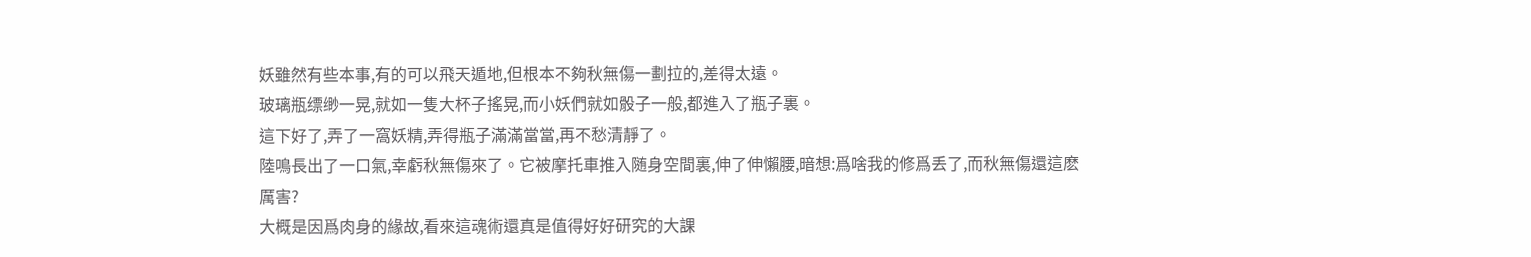妖雖然有些本事,有的可以飛天遁地,但根本不夠秋無傷一劃拉的,差得太遠。
玻璃瓶缥缈一晃,就如一隻大杯子搖晃,而小妖們就如骰子一般,都進入了瓶子裏。
這下好了,弄了一窩妖精,弄得瓶子滿滿當當,再不愁清靜了。
陸鳴長出了一口氣,幸虧秋無傷來了。它被摩托車推入随身空間裏,伸了伸懶腰,暗想:爲啥我的修爲丢了,而秋無傷還這麽厲害?
大概是因爲肉身的緣故,看來這魂術還真是值得好好研究的大課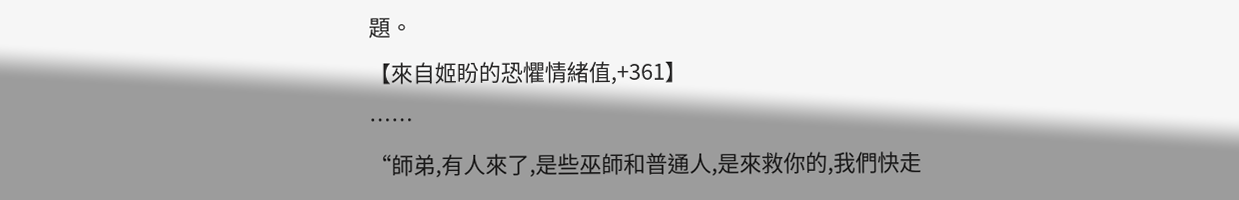題。
【來自姬盼的恐懼情緒值,+361】
……
“師弟,有人來了,是些巫師和普通人,是來救你的,我們快走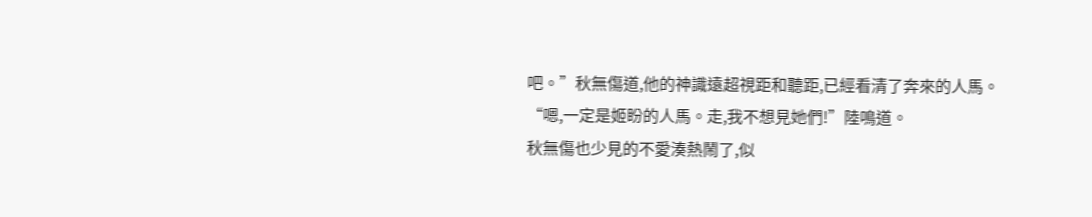吧。”秋無傷道,他的神識遠超視距和聽距,已經看清了奔來的人馬。
“嗯,一定是姬盼的人馬。走,我不想見她們!”陸鳴道。
秋無傷也少見的不愛湊熱鬧了,似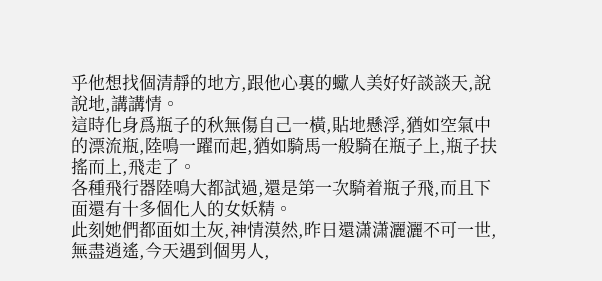乎他想找個清靜的地方,跟他心裏的蠍人美好好談談天,說說地,講講情。
這時化身爲瓶子的秋無傷自己一橫,貼地懸浮,猶如空氣中的漂流瓶,陸鳴一躍而起,猶如騎馬一般騎在瓶子上,瓶子扶搖而上,飛走了。
各種飛行器陸鳴大都試過,還是第一次騎着瓶子飛,而且下面還有十多個化人的女妖精。
此刻她們都面如土灰,神情漠然,昨日還潇潇灑灑不可一世,無盡逍遙,今天遇到個男人,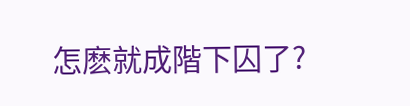怎麽就成階下囚了?